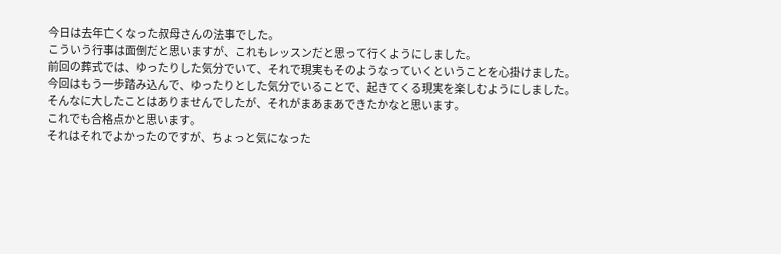今日は去年亡くなった叔母さんの法事でした。
こういう行事は面倒だと思いますが、これもレッスンだと思って行くようにしました。
前回の葬式では、ゆったりした気分でいて、それで現実もそのようなっていくということを心掛けました。
今回はもう一歩踏み込んで、ゆったりとした気分でいることで、起きてくる現実を楽しむようにしました。
そんなに大したことはありませんでしたが、それがまあまあできたかなと思います。
これでも合格点かと思います。
それはそれでよかったのですが、ちょっと気になった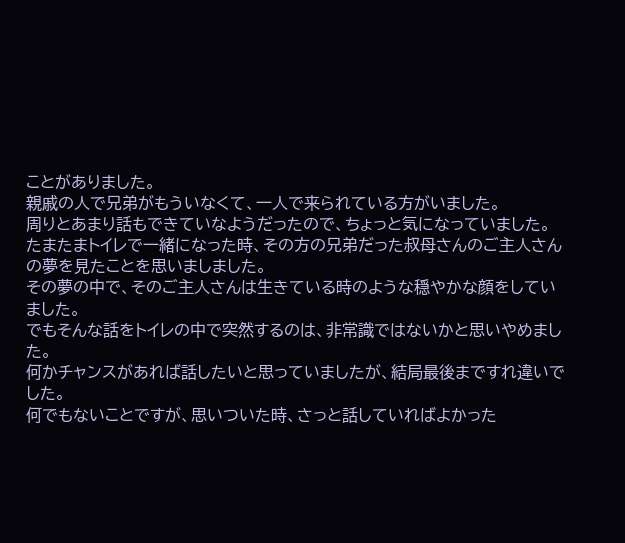ことがありました。
親戚の人で兄弟がもういなくて、一人で来られている方がいました。
周りとあまり話もできていなようだったので、ちょっと気になっていました。
たまたまトイレで一緒になった時、その方の兄弟だった叔母さんのご主人さんの夢を見たことを思いましました。
その夢の中で、そのご主人さんは生きている時のような穏やかな顔をしていました。
でもそんな話をトイレの中で突然するのは、非常識ではないかと思いやめました。
何かチャンスがあれば話したいと思っていましたが、結局最後まですれ違いでした。
何でもないことですが、思いついた時、さっと話していればよかった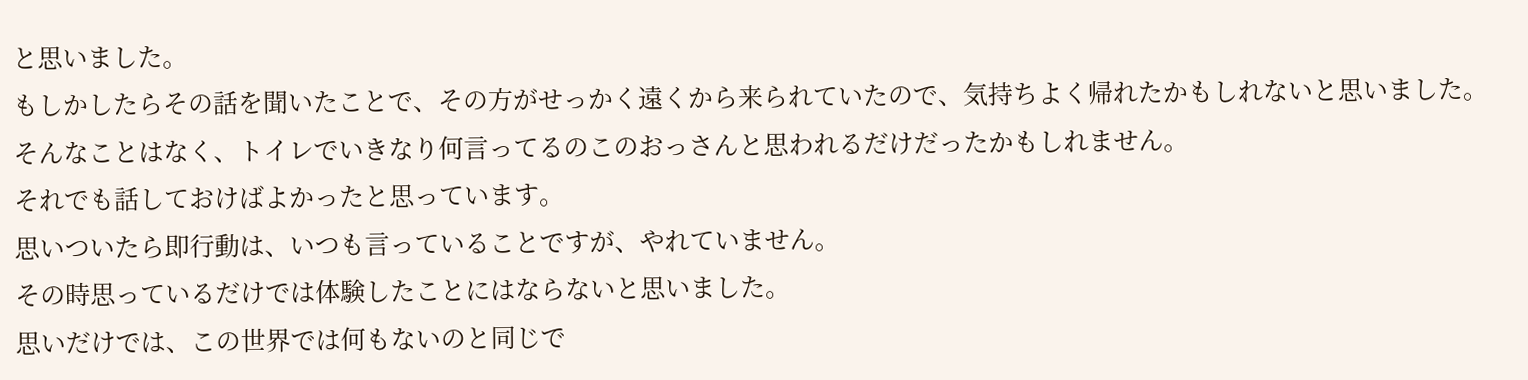と思いました。
もしかしたらその話を聞いたことで、その方がせっかく遠くから来られていたので、気持ちよく帰れたかもしれないと思いました。
そんなことはなく、トイレでいきなり何言ってるのこのおっさんと思われるだけだったかもしれません。
それでも話しておけばよかったと思っています。
思いついたら即行動は、いつも言っていることですが、やれていません。
その時思っているだけでは体験したことにはならないと思いました。
思いだけでは、この世界では何もないのと同じで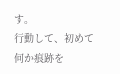す。
行動して、初めて何か痕跡を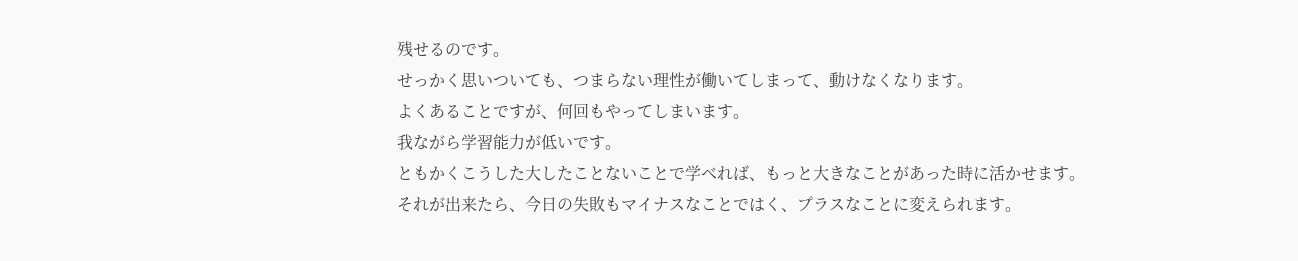残せるのです。
せっかく思いついても、つまらない理性が働いてしまって、動けなくなります。
よくあることですが、何回もやってしまいます。
我ながら学習能力が低いです。
ともかくこうした大したことないことで学べれば、もっと大きなことがあった時に活かせます。
それが出来たら、今日の失敗もマイナスなことではく、プラスなことに変えられます。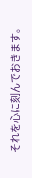それを心に刻んでおきます。